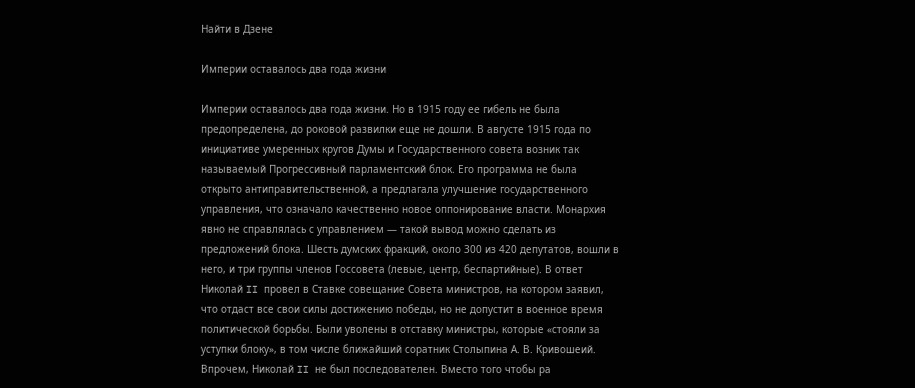Найти в Дзене

Империи оставалось два года жизни

Империи оставалось два года жизни. Но в 1915 году ее гибель не была предопределена, до роковой развилки еще не дошли. В августе 1915 года по инициативе умеренных кругов Думы и Государственного совета возник так называемый Прогрессивный парламентский блок. Его программа не была открыто антиправительственной, а предлагала улучшение государственного управления, что означало качественно новое оппонирование власти. Монархия явно не справлялась с управлением — такой вывод можно сделать из предложений блока. Шесть думских фракций, около 300 из 420 депутатов, вошли в него, и три группы членов Госсовета (левые, центр, беспартийные). В ответ Николай II провел в Ставке совещание Совета министров, на котором заявил, что отдаст все свои силы достижению победы, но не допустит в военное время политической борьбы. Были уволены в отставку министры, которые «стояли за уступки блоку», в том числе ближайший соратник Столыпина А. В. Кривошеий. Впрочем, Николай II не был последователен. Вместо того чтобы ра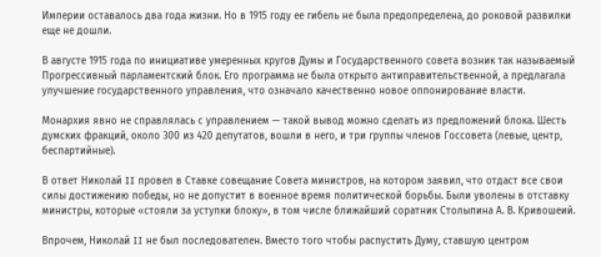Империи оставалось два года жизни. Но в 1915 году ее гибель не была предопределена, до роковой развилки еще не дошли.

В августе 1915 года по инициативе умеренных кругов Думы и Государственного совета возник так называемый Прогрессивный парламентский блок. Его программа не была открыто антиправительственной, а предлагала улучшение государственного управления, что означало качественно новое оппонирование власти.

Монархия явно не справлялась с управлением — такой вывод можно сделать из предложений блока. Шесть думских фракций, около 300 из 420 депутатов, вошли в него, и три группы членов Госсовета (левые, центр, беспартийные).

В ответ Николай II провел в Ставке совещание Совета министров, на котором заявил, что отдаст все свои силы достижению победы, но не допустит в военное время политической борьбы. Были уволены в отставку министры, которые «стояли за уступки блоку», в том числе ближайший соратник Столыпина А. В. Кривошеий.

Впрочем, Николай II не был последователен. Вместо того чтобы распустить Думу, ставшую центром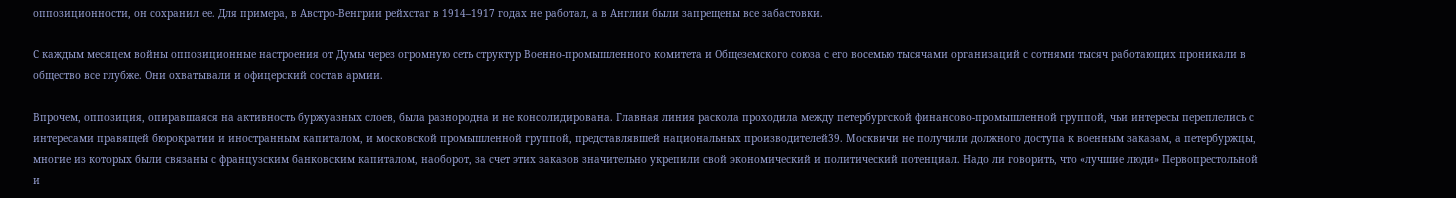оппозиционности, он сохранил ее. Для примера, в Австро-Венгрии рейхстаг в 1914–1917 годах не работал, а в Англии были запрещены все забастовки.

С каждым месяцем войны оппозиционные настроения от Думы через огромную сеть структур Военно-промышленного комитета и Общеземского союза с его восемью тысячами организаций с сотнями тысяч работающих проникали в общество все глубже. Они охватывали и офицерский состав армии.

Впрочем, оппозиция, опиравшаяся на активность буржуазных слоев, была разнородна и не консолидирована. Главная линия раскола проходила между петербургской финансово-промышленной группой, чьи интересы переплелись с интересами правящей бюрократии и иностранным капиталом, и московской промышленной группой, представлявшей национальных производителей39. Москвичи не получили должного доступа к военным заказам, а петербуржцы, многие из которых были связаны с французским банковским капиталом, наоборот, за счет этих заказов значительно укрепили свой экономический и политический потенциал. Надо ли говорить, что «лучшие люди» Первопрестольной и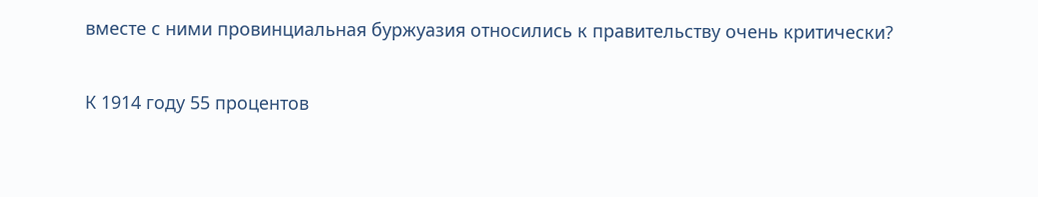вместе с ними провинциальная буржуазия относились к правительству очень критически?

К 1914 году 55 процентов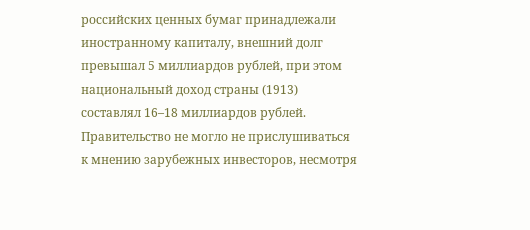российских ценных бумаг принадлежали иностранному капиталу, внешний долг превышал 5 миллиардов рублей, при этом национальный доход страны (1913) составлял 16–18 миллиардов рублей. Правительство не могло не прислушиваться к мнению зарубежных инвесторов, несмотря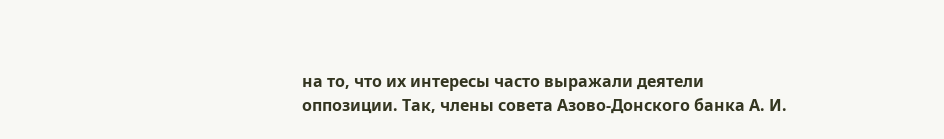на то, что их интересы часто выражали деятели оппозиции. Так, члены совета Азово-Донского банка А. И.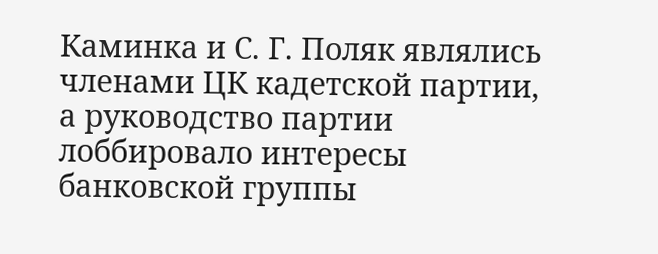Каминка и С. Г. Поляк являлись членами ЦК кадетской партии, а руководство партии лоббировало интересы банковской группы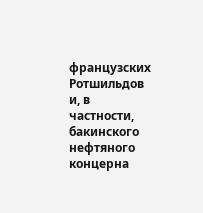французских Ротшильдов и, в частности, бакинского нефтяного концерна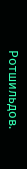Ротшильдов.